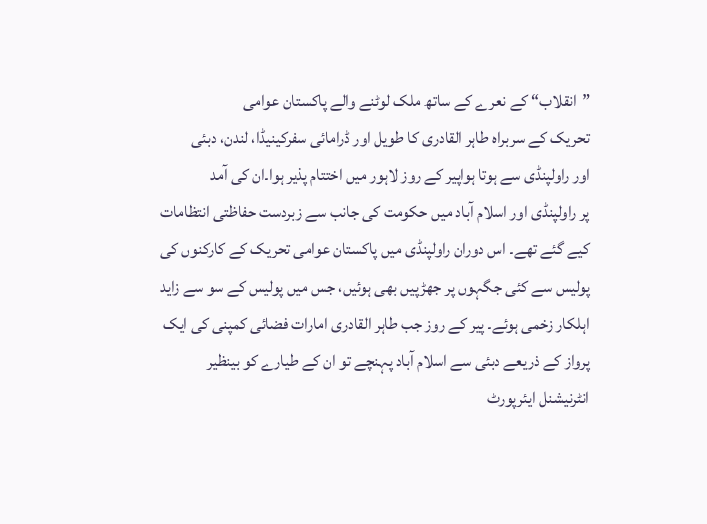”انقلاب“ کے نعرے کے ساتھ ملک لوٹنے والے پاکستان عوامی
تحریک کے سربراہ طاہر القادری کا طویل اور ڈرامائی سفرکینیڈا، لندن، دبئی
اور راولپنڈی سے ہوتا ہواپیر کے روز لاہور میں اختتام پذیر ہوا۔ان کی آمد
پر راولپنڈی اور اسلام آباد میں حکومت کی جانب سے زبردست حفاظتی انتظامات
کیے گئے تھے۔ اس دوران راولپنڈی میں پاکستان عوامی تحریک کے کارکنوں کی
پولیس سے کئی جگہوں پر جھڑپیں بھی ہوئیں، جس میں پولیس کے سو سے زاید
اہلکار زخمی ہوئے۔ پیر کے روز جب طاہر القادری امارات فضائی کمپنی کی ایک
پرواز کے ذریعے دبئی سے اسلام آباد پہنچے تو ان کے طیارے کو بینظیر
انٹرنیشنل ایئرپورٹ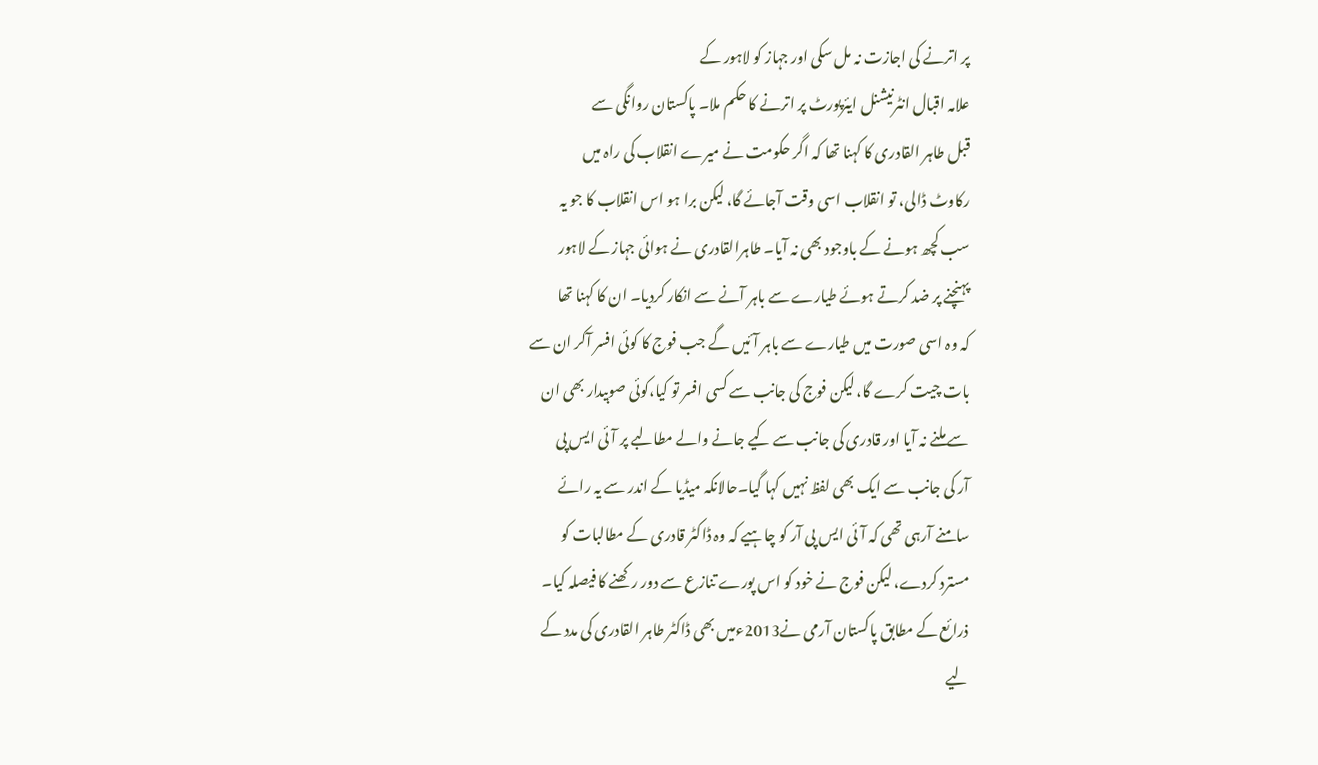پر اترنے کی اجازت نہ مل سکی اور جہاز کو لاہور کے
علامہ اقبال انٹرنیشنل ایئرپورٹ پر اترنے کا حکم ملا۔ پاکستان روانگی سے
قبل طاہر القادری کا کہنا تھا کہ اگر حکومت نے میرے انقلاب کی راہ میں
رکاوٹ ڈالی، تو انقلاب اسی وقت آجائے گا، لیکن برا ہو اس انقلاب کا جو یہ
سب کچھ ہونے کے باوجود بھی نہ آیا۔ طاہرالقادری نے ہوائی جہاز کے لاہور
پہنچنے پر ضد کرتے ہوئے طیارے سے باہر آنے سے انکار کردیا۔ ان کا کہنا تھا
کہ وہ اسی صورت میں طیارے سے باہر آئیں گے جب فوج کا کوئی افسر آکر ان سے
بات چیت کرے گا، لیکن فوج کی جانب سے کسی افسر تو کیا،کوئی صوبیدار بھی ان
سے ملنے نہ آیا اور قادری کی جانب سے کیے جانے والے مطالبے پر آئی ایس پی
آر کی جانب سے ایک بھی لفظ نہیں کہا گیا۔حالانکہ میڈیا کے اندر سے یہ رائے
سامنے آرہی تھی کہ آئی ایس پی آر کو چاہیے کہ وہ ڈاکٹر قادری کے مطالبات کو
مسترد کردے، لیکن فوج نے خود کو اس پورے تنازع سے دور رکھنے کا فیصلہ کیا۔
ذرائع کے مطابق پاکستان آرمی نے2013ءمیں بھی ڈاکٹر طاہر القادری کی مدد کے
لیے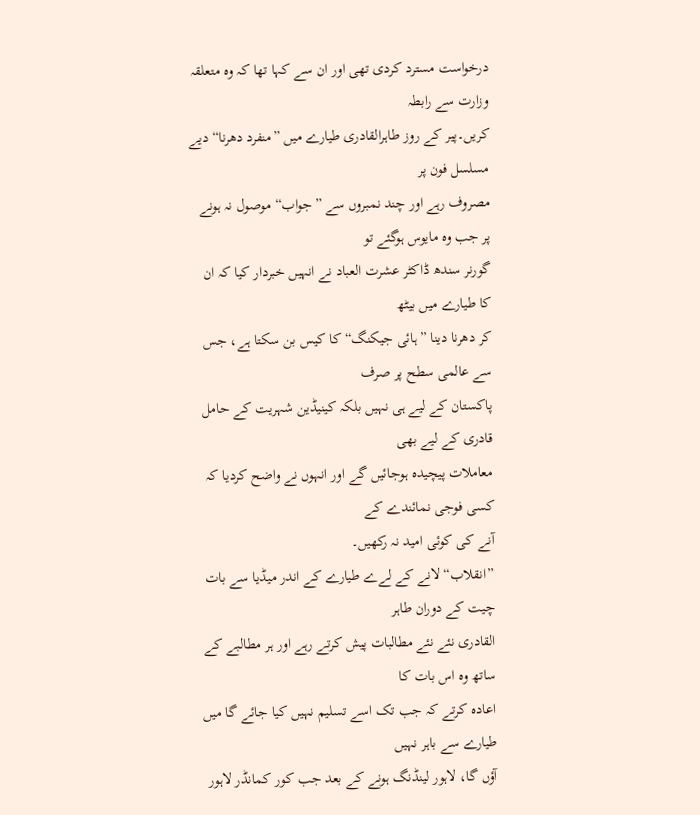درخواست مسترد کردی تھی اور ان سے کہا تھا کہ وہ متعلقہ وزارت سے رابطہ
کریں۔پیر کے روز طاہرالقادری طیارے میں ”منفرد دھرنا“ دیے مسلسل فون پر
مصروف رہے اور چند نمبروں سے ”جواب“ موصول نہ ہونے پر جب وہ مایوس ہوگئے تو
گورنر سندھ ڈاکٹر عشرت العباد نے انہیں خبردار کیا کہ ان کا طیارے میں بیٹھ
کر دھرنا دینا ”ہائی جیکنگ“ کا کیس بن سکتا ہے، جس سے عالمی سطح پر صرف
پاکستان کے لیے ہی نہیں بلکہ کینیڈین شہریت کے حامل قادری کے لیے بھی
معاملات پیچیدہ ہوجائیں گے اور انہوں نے واضح کردیا کہ کسی فوجی نمائندے کے
آنے کی کوئی امید نہ رکھیں۔
”انقلاب“ لانے کے لےے طیارے کے اندر میڈیا سے بات چیت کے دوران طاہر
القادری نئے نئے مطالبات پیش کرتے رہے اور ہر مطالبے کے ساتھ وہ اس بات کا
اعادہ کرتے کہ جب تک اسے تسلیم نہیں کیا جائے گا میں طیارے سے باہر نہیں
آؤں گا، لاہور لینڈنگ ہونے کے بعد جب کور کمانڈر لاہور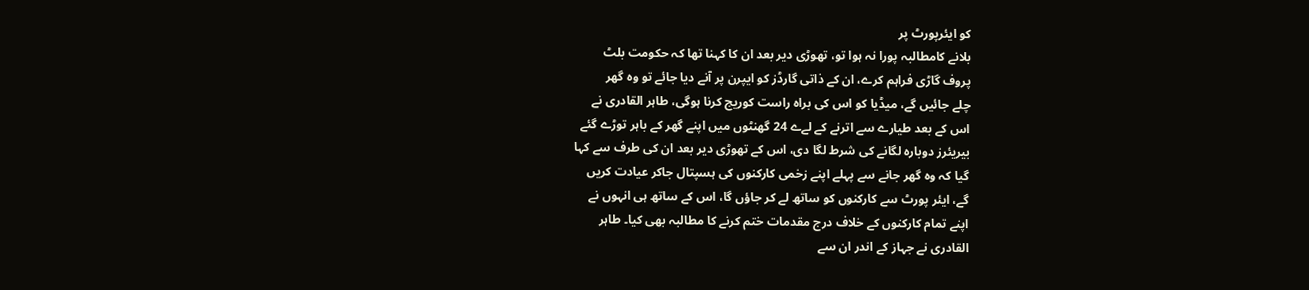کو ایئرپورٹ پر
بلانے کامطالبہ پورا نہ ہوا تو، تھوڑی دیر بعد ان کا کہنا تھا کہ حکومت بلٹ
پروف گاڑی فراہم کرے، ان کے ذاتی گارڈز کو ایپرن پر آنے دیا جائے تو وہ گھر
چلے جائیں گے، میڈیا کو اس کی براہ راست کوریج کرنا ہوگی، طاہر القادری نے
اس کے بعد طیارے سے اترنے کے لےے 24 گھنٹوں میں اپنے گھر کے باہر توڑے گئے
بیریئرز دوبارہ لگانے کی شرط لگا دی، اس کے تھوڑی دیر بعد ان کی طرف سے کہا
گیا کہ وہ گھر جانے سے پہلے اپنے زخمی کارکنوں کی ہسپتال جاکر عیادت کریں
گے، ایئر پورٹ سے کارکنوں کو ساتھ لے کر جاؤں گا، اس کے ساتھ ہی انہوں نے
اپنے تمام کارکنوں کے خلاف درج مقدمات ختم کرنے کا مطالبہ بھی کیا۔ طاہر
القادری نے جہاز کے اندر ان سے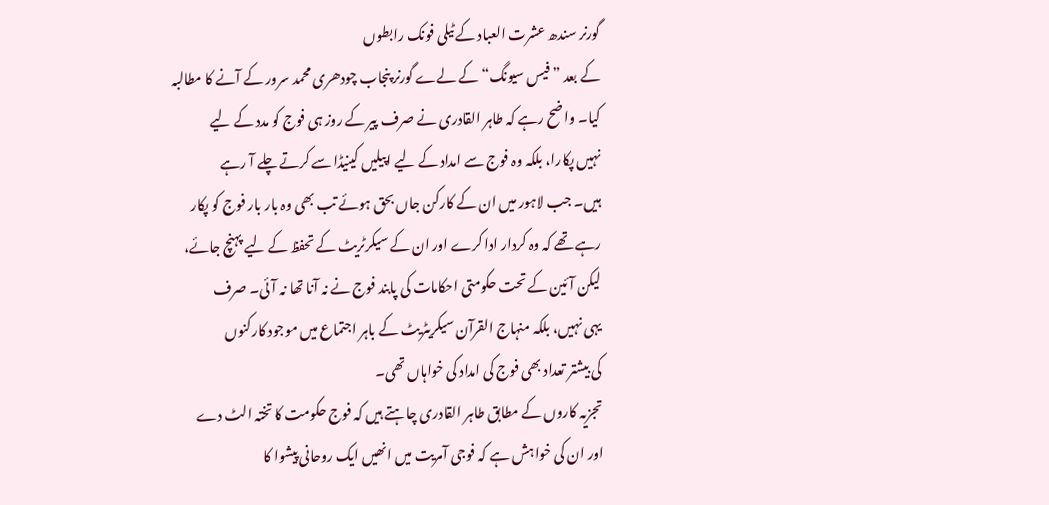گورنر سندھ عشرت العباد کے ٹیلی فونک رابطوں
کے بعد ” فیس سیونگ“ کے لےے گورنر پنجاب چودھری محمد سرور کے آنے کا مطالبہ
کیا۔ واضح رہے کہ طاہر القادری نے صرف پیر کے روز ہی فوج کو مدد کے لیے
نہیں پکارا، بلکہ وہ فوج سے امداد کے لیے اپیلیں کینیڈا سے کرتے چلے آ رہے
ہیں۔ جب لاہور میں ان کے کارکن جاں بحق ہوئے تب بھی وہ بار بار فوج کو پکار
رہے تھے کہ وہ کردار ادا کرے اور ان کے سیکرٹریٹ کے تحفظ کے لیے پہنچ جائے،
لیکن آئین کے تحت حکومتی احکامات کی پابند فوج نے نہ آنا تھا نہ آئی۔ صرف
یہی نہیں، بلکہ منہاج القرآن سیکریٹریٹ کے باہر اجتماع میں موجود کارکنوں
کی بیشتر تعداد بھی فوج کی امداد کی خواہاں تھی۔
تجزیہ کاروں کے مطابق طاہر القادری چاہتے ہیں کہ فوج حکومت کا تختہ الٹ دے
اور ان کی خواہش ہے کہ فوجی آمریت میں انھیں ایک روحانی پیشوا کا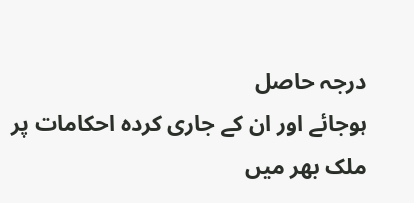درجہ حاصل
ہوجائے اور ان کے جاری کردہ احکامات پر ملک بھر میں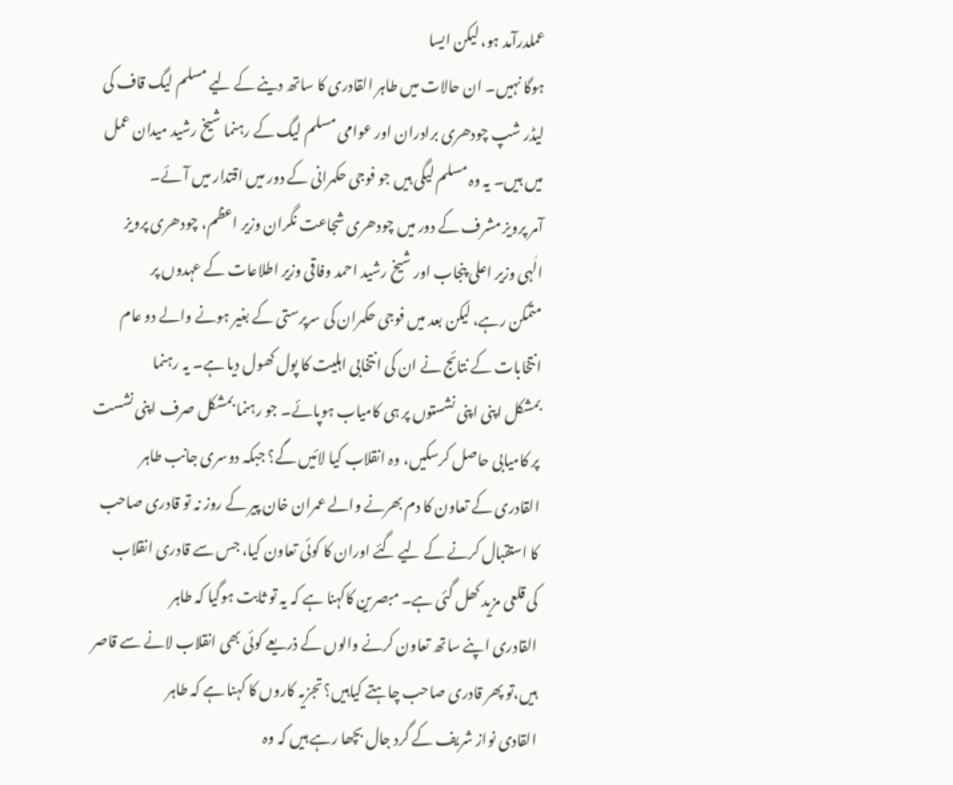عملدرآمد ہو، لیکن ایسا
ہوگا نہیں۔ ان حالات میں طاہر القادری کا ساتھ دینے کے لیے مسلم لیگ قاف کی
لیڈر شپ چودھری برادران اور عوامی مسلم لیگ کے رہنما شیخ رشید میدان عمل
میں ہیں۔ یہ وہ مسلم لیگی ہیں جو فوجی حکمرانی کے دور میں اقتدار میں آئے۔
آمر پرویز مشرف کے دور میں چودھری شجاعت نگران وزیر اعظم، چودھری پرویز
الٰہی وزیر اعلی پنجاب اور شیخ رشید احمد وفاقی وزیر اطلاعات کے عہدوں پر
متمکن رہے، لیکن بعد میں فوجی حکمران کی سرپرستی کے بغیر ہونے والے دو عام
انتخابات کے نتائج نے ان کی انتخابی اہلیت کا پول کھول دیا ہے۔ یہ رہنما
بمشکل اپنی اپنی نشستوں پر ہی کامیاب ہوپائے۔ جو رہنما بمشکل صرف اپنی نشست
پر کامیابی حاصل کرسکیں، وہ انقلاب کیا لائیں گے؟ جبکہ دوسری جانب طاہر
القادری کے تعاون کا دم بھرنے والے عمران خان پیر کے روز نہ تو قادری صاحب
کا استقبال کرنے کے لیے گئے اوران کا کوئی تعاون کیا، جس سے قادری انقلاب
کی قلعی مزید کھل گئی ہے۔ مبصرین کاکہنا ہے کہ یہ تو ثابت ہوگیا کہ طاہر
القادری اپنے ساتھ تعاون کرنے والوں کے ذریعے کوئی بھی انقلاب لانے سے قاصر
ہیں،تو پھر قادری صاحب چاہتے کیاہیں؟ تجزیہ کاروں کا کہنا ہے کہ طاہر
القادی نواز شریف کے گرد جال بچھا رہے ہیں کہ وہ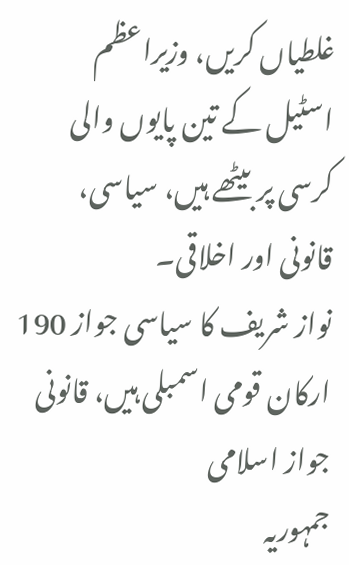غلطیاں کریں، وزیراعظم
اسٹیل کے تین پایوں والی کرسی پر بیٹھے ہیں، سیاسی، قانونی اور اخلاقی۔
نواز شریف کا سیاسی جواز 190 ارکان قومی اسمبلی ہیں، قانونی جواز اسلامی
جمہوریہ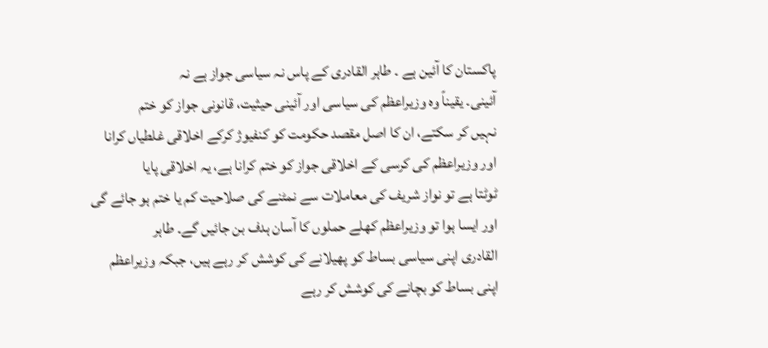پاکستان کا آئین ہے ۔ طاہر القادری کے پاس نہ سیاسی جواز ہے نہ
آئینی۔ یقیناً وہ وزیراعظم کی سیاسی اور آئینی حیثیت، قانونی جواز کو ختم
نہیں کر سکتے، ان کا اصل مقصد حکومت کو کنفیوژ کرکے اخلاقی غلطیاں کرانا
اور وزیراعظم کی کرسی کے اخلاقی جواز کو ختم کرانا ہے، یہ اخلاقی پایا
ٹوٹتا ہے تو نواز شریف کی معاملات سے نمٹنے کی صلاحیت کم یا ختم ہو جائے گی
اور ایسا ہوا تو وزیراعظم کھلے حملوں کا آسان ہدف بن جائیں گے۔ طاہر
القادری اپنی سیاسی بساط کو پھیلانے کی کوشش کر رہے ہیں، جبکہ وزیراعظم
اپنی بساط کو بچانے کی کوشش کر رہے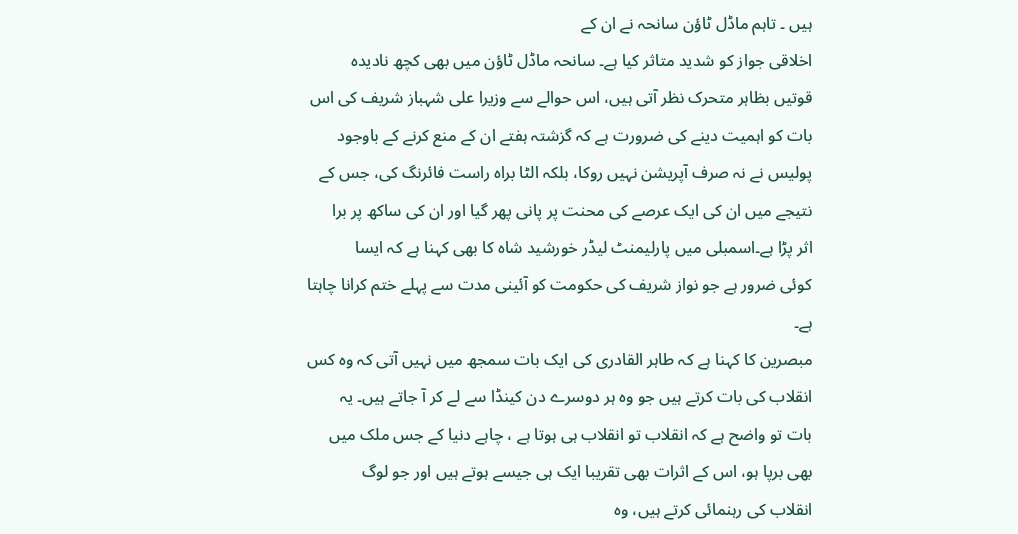ہیں ۔ تاہم ماڈل ٹاؤن سانحہ نے ان کے
اخلاقی جواز کو شدید متاثر کیا ہے۔ سانحہ ماڈل ٹاؤن میں بھی کچھ نادیدہ
قوتیں بظاہر متحرک نظر آتی ہیں، اس حوالے سے وزیرا علی شہباز شریف کی اس
بات کو اہمیت دینے کی ضرورت ہے کہ گزشتہ ہفتے ان کے منع کرنے کے باوجود
پولیس نے نہ صرف آپریشن نہیں روکا، بلکہ الٹا براہ راست فائرنگ کی، جس کے
نتیجے میں ان کی ایک عرصے کی محنت پر پانی پھر گیا اور ان کی ساکھ پر برا
اثر پڑا ہے۔اسمبلی میں پارلیمنٹ لیڈر خورشید شاہ کا بھی کہنا ہے کہ ایسا
کوئی ضرور ہے جو نواز شریف کی حکومت کو آئینی مدت سے پہلے ختم کرانا چاہتا
ہے۔
مبصرین کا کہنا ہے کہ طاہر القادری کی ایک بات سمجھ میں نہیں آتی کہ وہ کس
انقلاب کی بات کرتے ہیں جو وہ ہر دوسرے دن کینڈا سے لے کر آ جاتے ہیں۔ یہ
بات تو واضح ہے کہ انقلاب تو انقلاب ہی ہوتا ہے ، چاہے دنیا کے جس ملک میں
بھی برپا ہو، اس کے اثرات بھی تقریبا ایک ہی جیسے ہوتے ہیں اور جو لوگ
انقلاب کی رہنمائی کرتے ہیں، وہ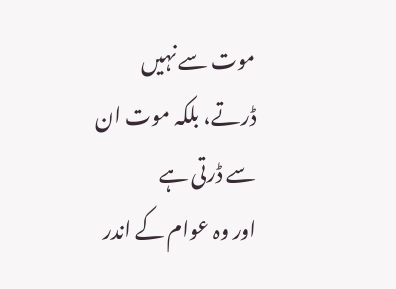موت سے نہیں ڈرتے، بلکہ موت ان سے ڈرتی ہے
اور وہ عوام کے اندر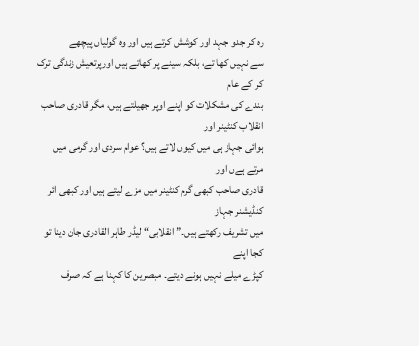رہ کر جدو جہد اور کوشش کرتے ہیں اور وہ گولیاں پیچھے
سے نہیں کھا تے، بلکہ سینے پر کھاتے ہیں اورپرتعیش زندگی ترک کر کے عام
بندے کی مشکلات کو اپنے اوپر جھیلتے ہیں، مگر قادری صاحب انقلاب کنٹینر اور
ہوائی جہاز ہی میں کیوں لاتے ہیں؟ عوام سردی اور گرمی میں مرتے ہےں اور
قادری صاحب کبھی گرم کنٹینر میں مزے لیتے ہیں اور کبھی ائر کنڈیشنر جہاز
میں تشریف رکھتے ہیں۔” انقلابی“ لیڈر طاہر القادری جان دینا تو کجا اپنے
کپڑے میلے نہیں ہونے دیتے۔ مبصرین کا کہنا ہے کہ صرف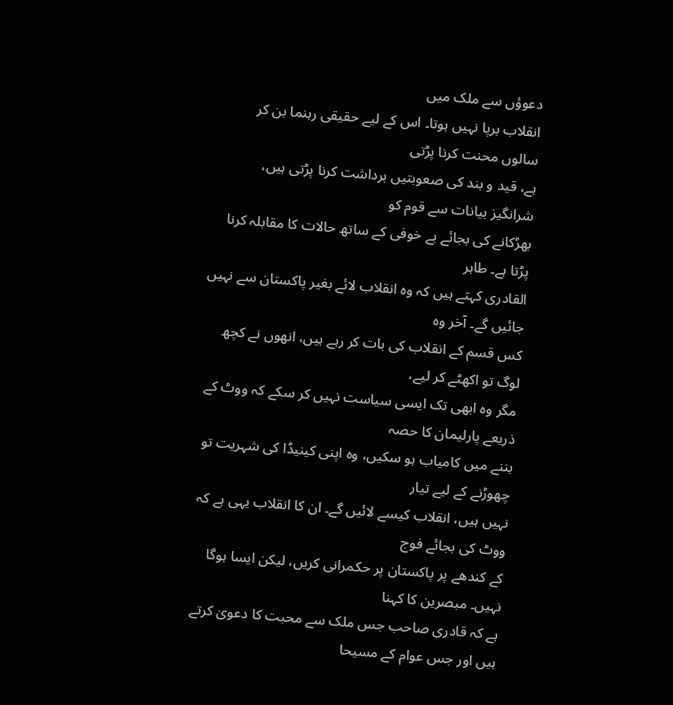دعوؤں سے ملک میں
انقلاب برپا نہیں ہوتا۔ اس کے لیے حقیقی رہنما بن کر سالوں محنت کرنا پڑتی
ہے، قید و بند کی صعوبتیں برداشت کرنا پڑتی ہیں، شرانگیز بیانات سے قوم کو
بھڑکانے کی بجائے بے خوفی کے ساتھ حالات کا مقابلہ کرنا پڑتا ہے۔ طاہر
القادری کہتے ہیں کہ وہ انقلاب لائے بغیر پاکستان سے نہیں جائیں گے۔ آخر وہ
کس قسم کے انقلاب کی بات کر رہے ہیں، انھوں نے کچھ لوگ تو اکھٹے کر لیے،
مگر وہ ابھی تک ایسی سیاست نہیں کر سکے کہ ووٹ کے ذریعے پارلیمان کا حصہ
بننے میں کامیاب ہو سکیں، وہ اپنی کینیڈا کی شہریت تو چھوڑنے کے لیے تیار
نہیں ہیں، انقلاب کیسے لائیں گے۔ ان کا انقلاب یہی ہے کہ ووٹ کی بجائے فوج
کے کندھے پر پاکستان پر حکمرانی کریں، لیکن ایسا ہوگا نہیں۔ مبصرین کا کہنا
ہے کہ قادری صاحب جس ملک سے محبت کا دعویٰ کرتے ہیں اور جس عوام کے مسیحا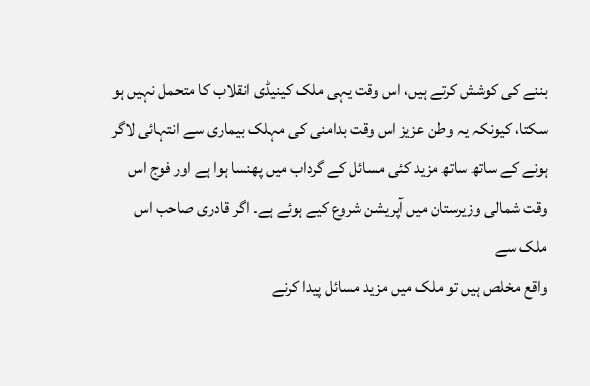بننے کی کوشش کرتے ہیں، اس وقت یہی ملک کینیڈی انقلاب کا متحمل نہیں ہو
سکتا، کیونکہ یہ وطن عزیز اس وقت بدامنی کی مہلک بیماری سے انتہائی لاگر
ہونے کے ساتھ ساتھ مزید کئی مسائل کے گرداب میں پھنسا ہوا ہے اور فوج اس
وقت شمالی وزیرستان میں آپریشن شروع کیے ہوئے ہے۔ اگر قادری صاحب اس ملک سے
واقع مخلص ہیں تو ملک میں مزید مسائل پیدا کرنے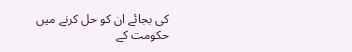کی بجائے ان کو حل کرنے میں
حکومت کے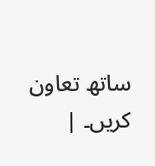ساتھ تعاون کریں۔ |